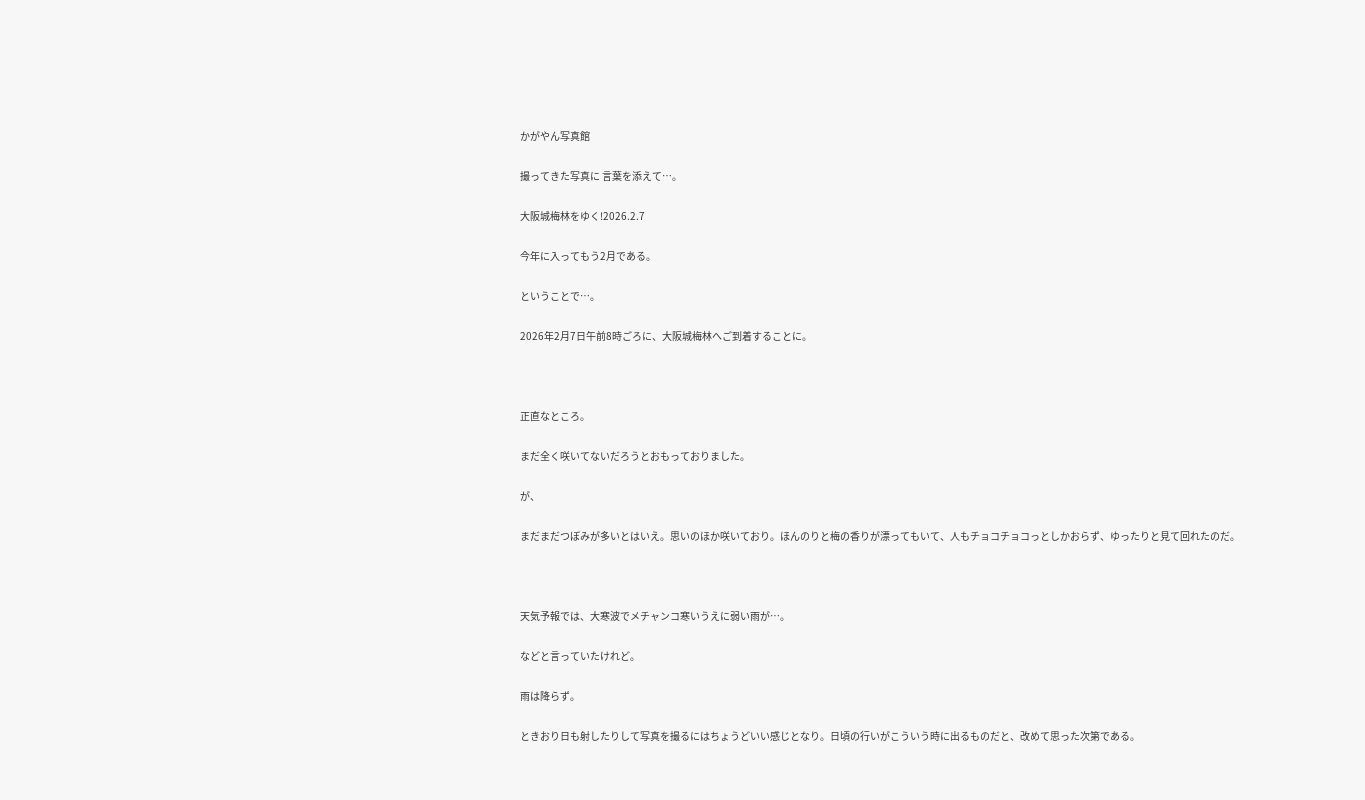かがやん写真館

撮ってきた写真に 言葉を添えて…。

大阪城梅林をゆく!2026.2.7

今年に入ってもう2月である。

ということで…。

2026年2月7日午前8時ごろに、大阪城梅林へご到着することに。



正直なところ。

まだ全く咲いてないだろうとおもっておりました。

が、

まだまだつぼみが多いとはいえ。思いのほか咲いており。ほんのりと梅の香りが漂ってもいて、人もチョコチョコっとしかおらず、ゆったりと見て回れたのだ。



天気予報では、大寒波でメチャンコ寒いうえに弱い雨が…。

などと言っていたけれど。

雨は降らず。

ときおり日も射したりして写真を撮るにはちょうどいい感じとなり。日頃の行いがこういう時に出るものだと、改めて思った次第である。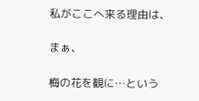私がここへ来る理由は、

まぁ、

梅の花を観に…という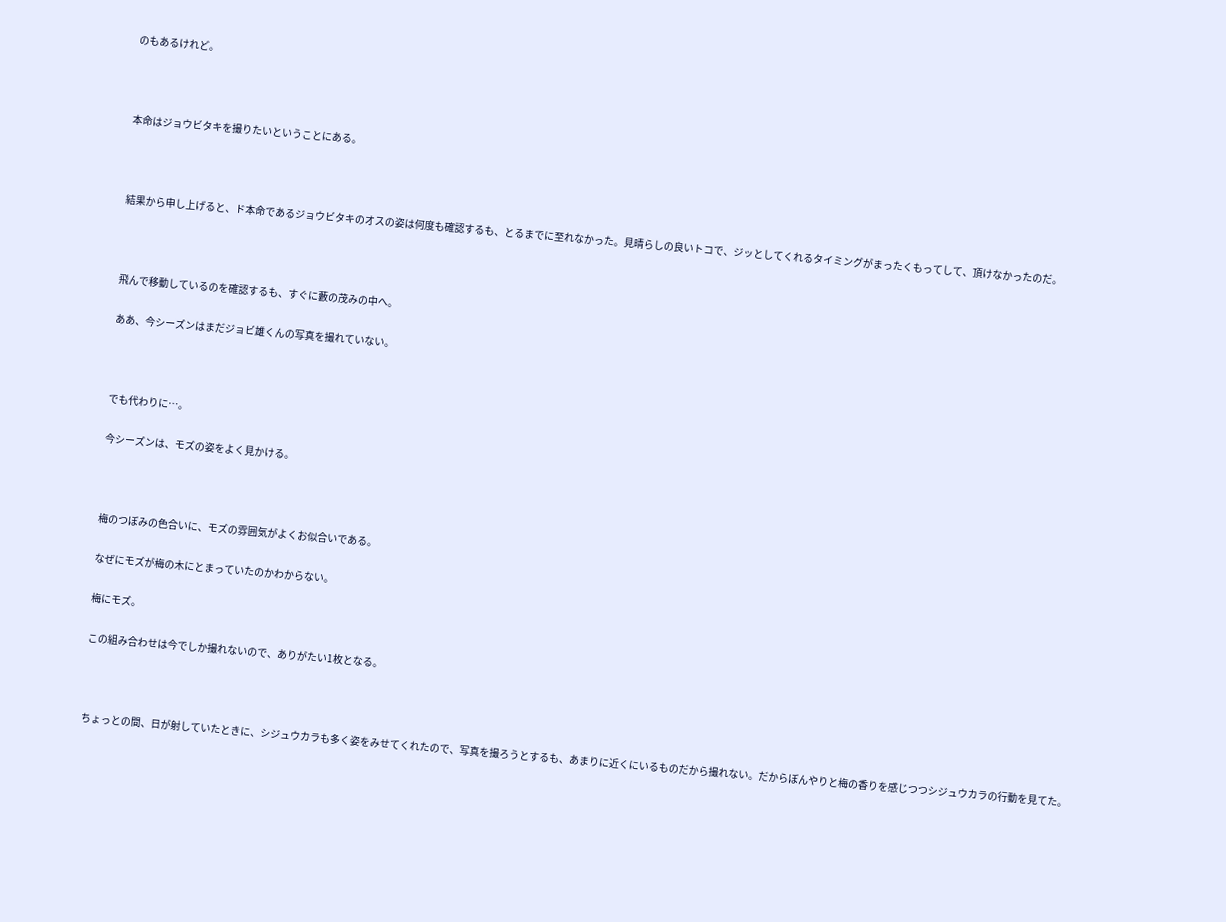のもあるけれど。



本命はジョウビタキを撮りたいということにある。



結果から申し上げると、ド本命であるジョウビタキのオスの姿は何度も確認するも、とるまでに至れなかった。見晴らしの良いトコで、ジッとしてくれるタイミングがまったくもってして、頂けなかったのだ。



飛んで移動しているのを確認するも、すぐに藪の茂みの中へ。

ああ、今シーズンはまだジョビ雄くんの写真を撮れていない。



でも代わりに…。

今シーズンは、モズの姿をよく見かける。



梅のつぼみの色合いに、モズの雰囲気がよくお似合いである。

なぜにモズが梅の木にとまっていたのかわからない。

梅にモズ。

この組み合わせは今でしか撮れないので、ありがたい1枚となる。



ちょっとの間、日が射していたときに、シジュウカラも多く姿をみせてくれたので、写真を撮ろうとするも、あまりに近くにいるものだから撮れない。だからぼんやりと梅の香りを感じつつシジュウカラの行動を見てた。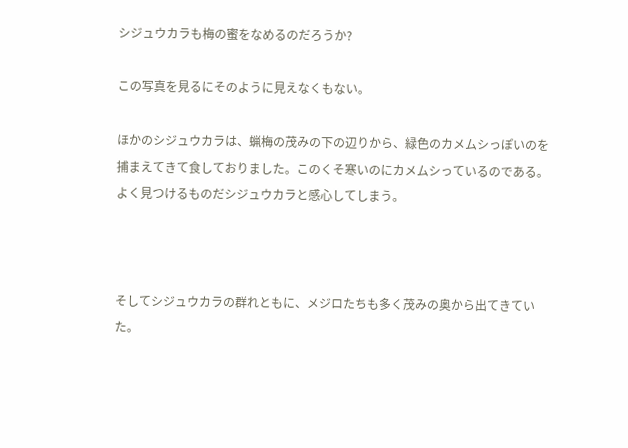シジュウカラも梅の蜜をなめるのだろうか?

この写真を見るにそのように見えなくもない。

ほかのシジュウカラは、蝋梅の茂みの下の辺りから、緑色のカメムシっぽいのを捕まえてきて食しておりました。このくそ寒いのにカメムシっているのである。よく見つけるものだシジュウカラと感心してしまう。



そしてシジュウカラの群れともに、メジロたちも多く茂みの奥から出てきていた。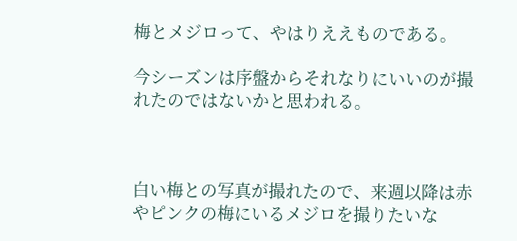梅とメジロって、やはりええものである。

今シーズンは序盤からそれなりにいいのが撮れたのではないかと思われる。



白い梅との写真が撮れたので、来週以降は赤やピンクの梅にいるメジロを撮りたいな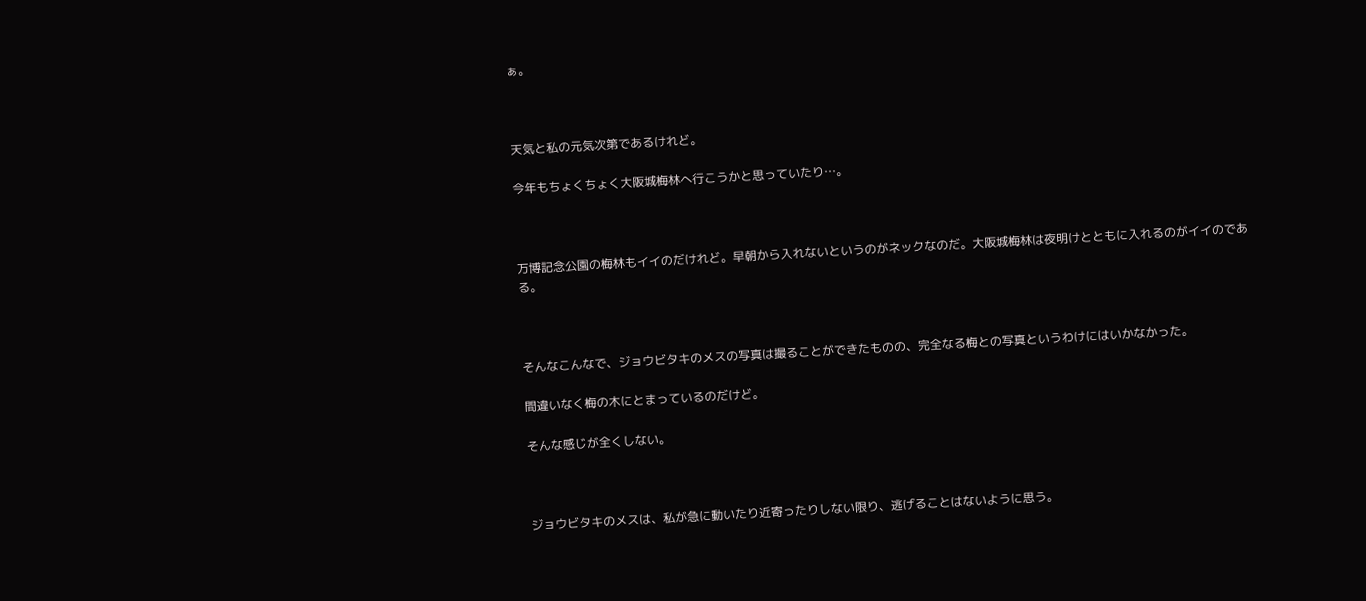ぁ。



天気と私の元気次第であるけれど。

今年もちょくちょく大阪城梅林へ行こうかと思っていたり…。



万博記念公園の梅林もイイのだけれど。早朝から入れないというのがネックなのだ。大阪城梅林は夜明けとともに入れるのがイイのである。



そんなこんなで、ジョウビタキのメスの写真は撮ることができたものの、完全なる梅との写真というわけにはいかなかった。

間違いなく梅の木にとまっているのだけど。

そんな感じが全くしない。



ジョウビタキのメスは、私が急に動いたり近寄ったりしない限り、逃げることはないように思う。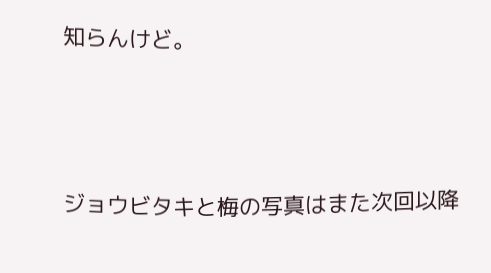知らんけど。



ジョウビタキと梅の写真はまた次回以降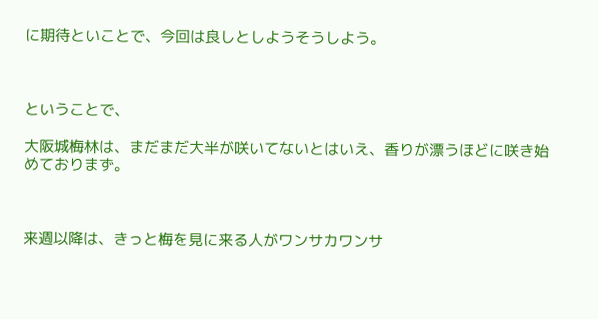に期待といことで、今回は良しとしようそうしよう。



ということで、

大阪城梅林は、まだまだ大半が咲いてないとはいえ、香りが漂うほどに咲き始めておりまず。



来週以降は、きっと梅を見に来る人がワンサカワンサ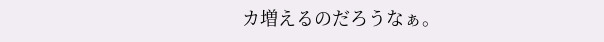カ増えるのだろうなぁ。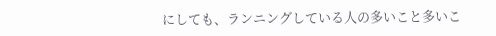にしても、ランニングしている人の多いこと多いこ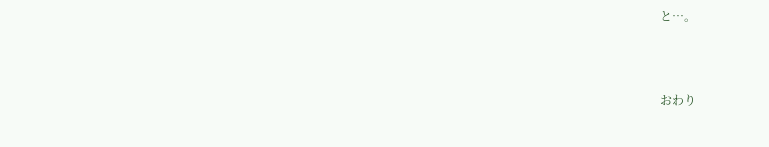と…。



おわり